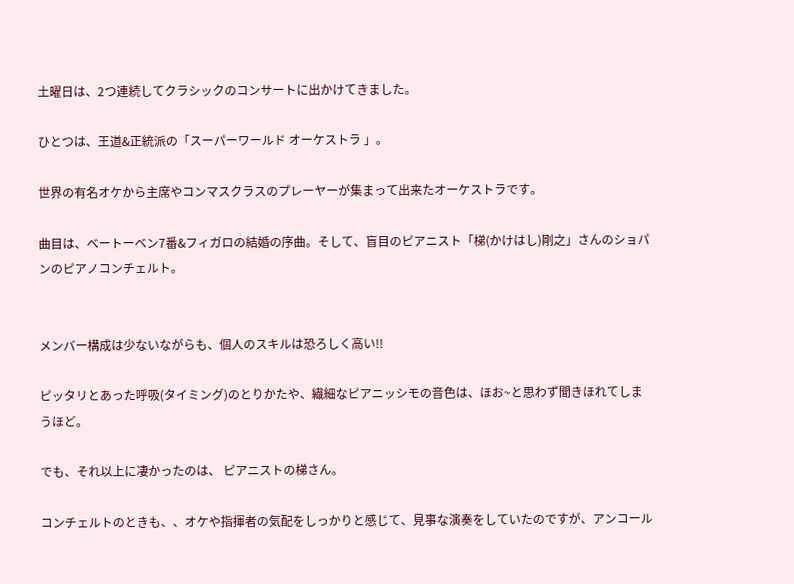土曜日は、2つ連続してクラシックのコンサートに出かけてきました。

ひとつは、王道&正統派の「スーパーワールド オーケストラ 」。

世界の有名オケから主席やコンマスクラスのプレーヤーが集まって出来たオーケストラです。

曲目は、ベートーベン7番&フィガロの結婚の序曲。そして、盲目のピアニスト「梯(かけはし)剛之」さんのショパンのピアノコンチェルト。


メンバー構成は少ないながらも、個人のスキルは恐ろしく高い!!

ピッタリとあった呼吸(タイミング)のとりかたや、繊細なピアニッシモの音色は、ほお~と思わず聞きほれてしまうほど。

でも、それ以上に凄かったのは、 ピアニストの梯さん。

コンチェルトのときも、、オケや指揮者の気配をしっかりと感じて、見事な演奏をしていたのですが、アンコール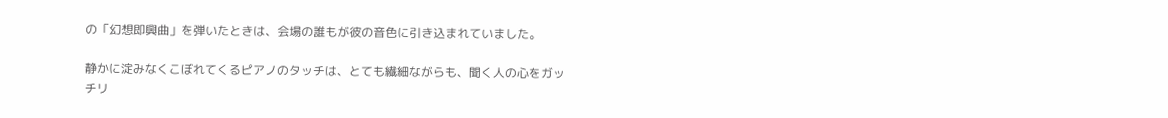の「幻想即興曲」を弾いたときは、会場の誰もが彼の音色に引き込まれていました。

静かに淀みなくこぼれてくるピアノのタッチは、とても繊細ながらも、聞く人の心をガッチリ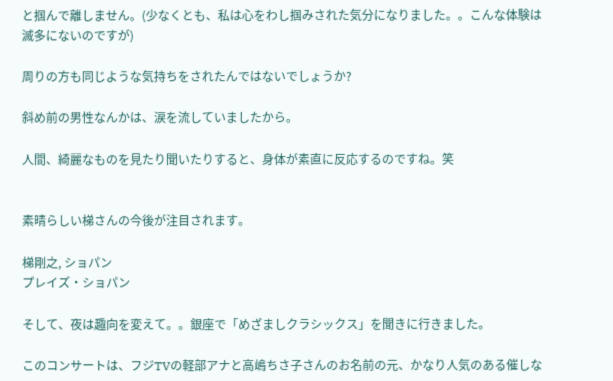と掴んで離しません。(少なくとも、私は心をわし掴みされた気分になりました。。こんな体験は滅多にないのですが)

周りの方も同じような気持ちをされたんではないでしょうか?

斜め前の男性なんかは、涙を流していましたから。

人間、綺麗なものを見たり聞いたりすると、身体が素直に反応するのですね。笑


素晴らしい梯さんの今後が注目されます。

梯剛之, ショパン
プレイズ・ショパン

そして、夜は趣向を変えて。。銀座で「めざましクラシックス」を聞きに行きました。

このコンサートは、フジTVの軽部アナと高嶋ちさ子さんのお名前の元、かなり人気のある催しな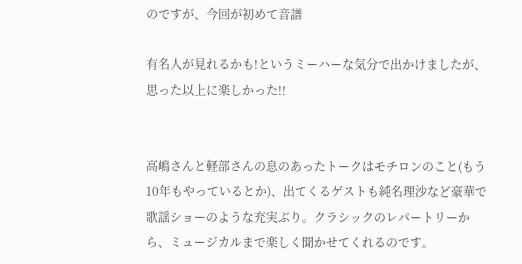のですが、今回が初めて音譜

有名人が見れるかも!というミーハーな気分で出かけましたが、思った以上に楽しかった!!


高嶋さんと軽部さんの息のあったトークはモチロンのこと(もう10年もやっているとか)、出てくるゲストも純名理沙など豪華で歌謡ショーのような充実ぶり。クラシックのレパートリーから、ミュージカルまで楽しく聞かせてくれるのです。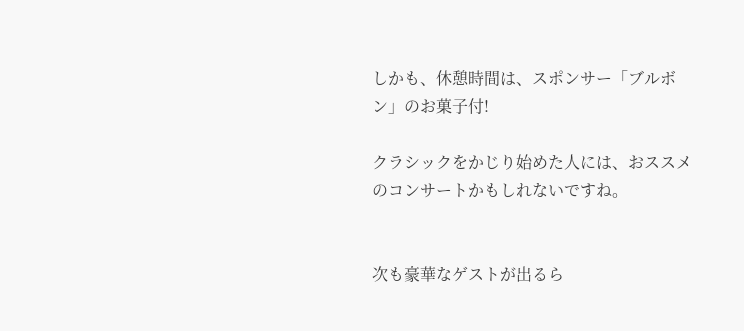しかも、休憩時間は、スポンサー「ブルボン」のお菓子付!

クラシックをかじり始めた人には、おススメのコンサートかもしれないですね。


次も豪華なゲストが出るら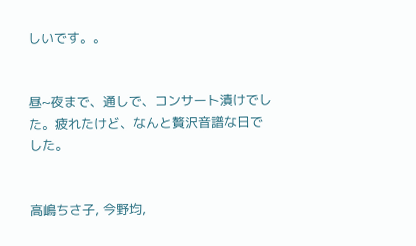しいです。。


昼~夜まで、通しで、コンサート漬けでした。疲れたけど、なんと贅沢音譜な日でした。


高嶋ちさ子, 今野均,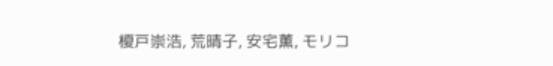榎戸崇浩, 荒晴子, 安宅薫, モリコ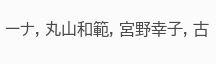ーナ, 丸山和範, 宮野幸子, 古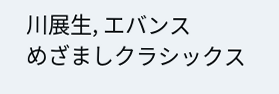川展生, エバンス
めざましクラシックス